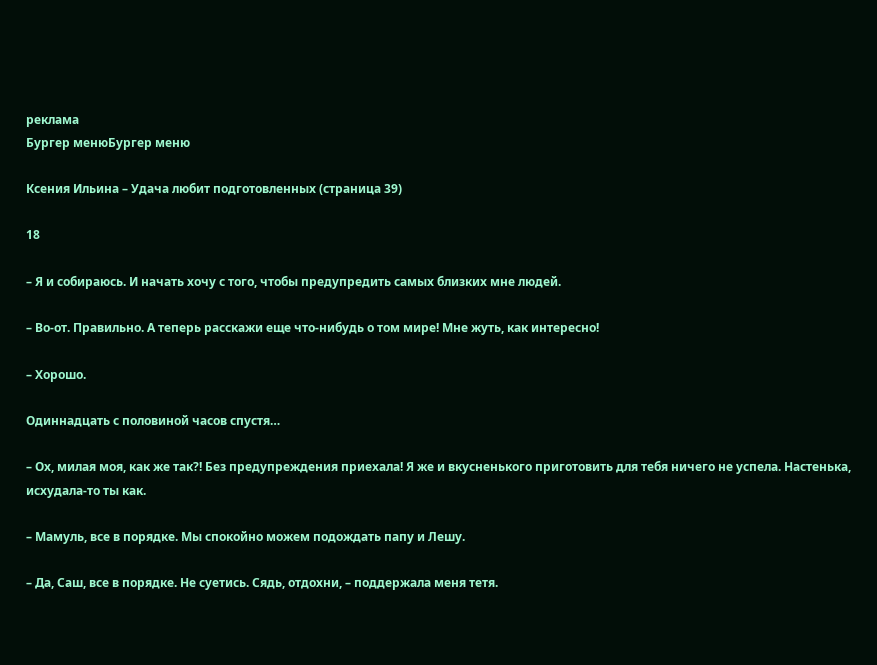реклама
Бургер менюБургер меню

Ксения Ильина – Удача любит подготовленных (страница 39)

18

– Я и собираюсь. И начать хочу с того, чтобы предупредить самых близких мне людей.

– Во-от. Правильно. А теперь расскажи еще что-нибудь о том мире! Мне жуть, как интересно!

– Хорошо.

Одиннадцать с половиной часов спустя…

– Ох, милая моя, как же так?! Без предупреждения приехала! Я же и вкусненького приготовить для тебя ничего не успела. Настенька, исхудала-то ты как.

– Мамуль, все в порядке. Мы спокойно можем подождать папу и Лешу.

– Да, Саш, все в порядке. Не суетись. Сядь, отдохни, – поддержала меня тетя.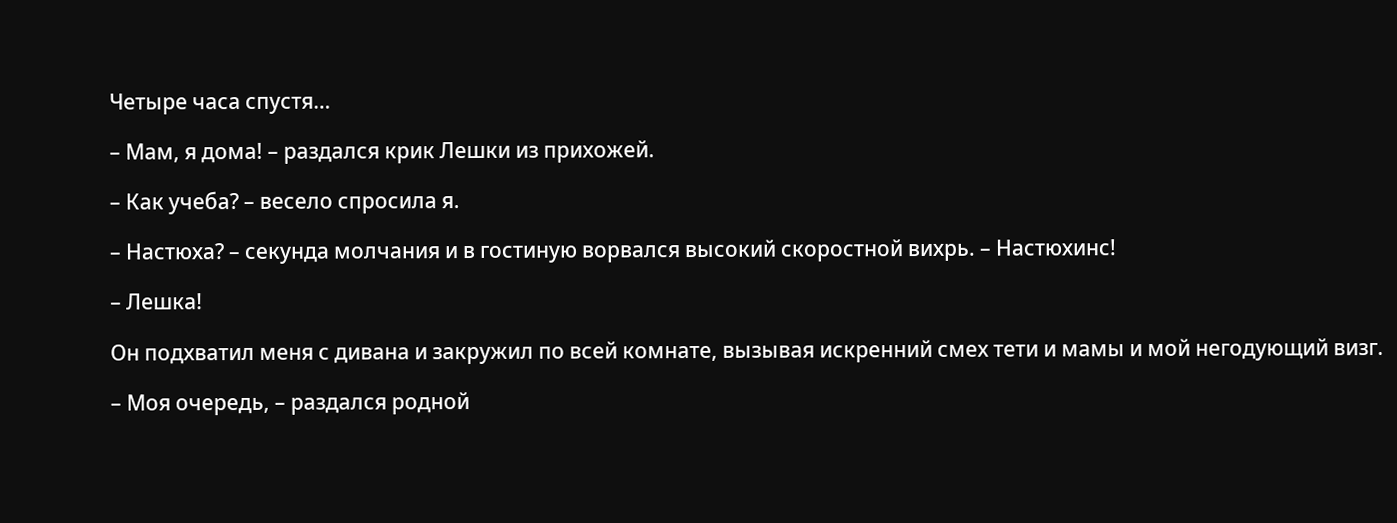Четыре часа спустя…

– Мам, я дома! – раздался крик Лешки из прихожей.

– Как учеба? – весело спросила я.

– Настюха? – секунда молчания и в гостиную ворвался высокий скоростной вихрь. – Настюхинс!

– Лешка!

Он подхватил меня с дивана и закружил по всей комнате, вызывая искренний смех тети и мамы и мой негодующий визг.

– Моя очередь, – раздался родной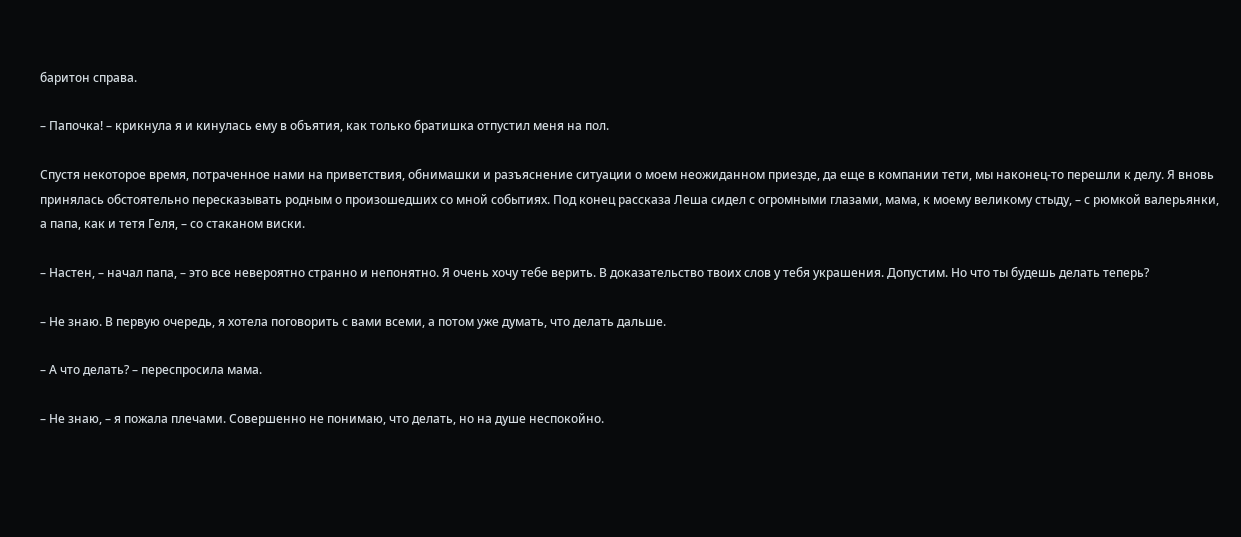баритон справа.

– Папочка! – крикнула я и кинулась ему в объятия, как только братишка отпустил меня на пол.

Спустя некоторое время, потраченное нами на приветствия, обнимашки и разъяснение ситуации о моем неожиданном приезде, да еще в компании тети, мы наконец-то перешли к делу. Я вновь принялась обстоятельно пересказывать родным о произошедших со мной событиях. Под конец рассказа Леша сидел с огромными глазами, мама, к моему великому стыду, – с рюмкой валерьянки, а папа, как и тетя Геля, – со стаканом виски.

– Настен, – начал папа, – это все невероятно странно и непонятно. Я очень хочу тебе верить. В доказательство твоих слов у тебя украшения. Допустим. Но что ты будешь делать теперь?

– Не знаю. В первую очередь, я хотела поговорить с вами всеми, а потом уже думать, что делать дальше.

– А что делать? – переспросила мама.

– Не знаю, – я пожала плечами. Совершенно не понимаю, что делать, но на душе неспокойно.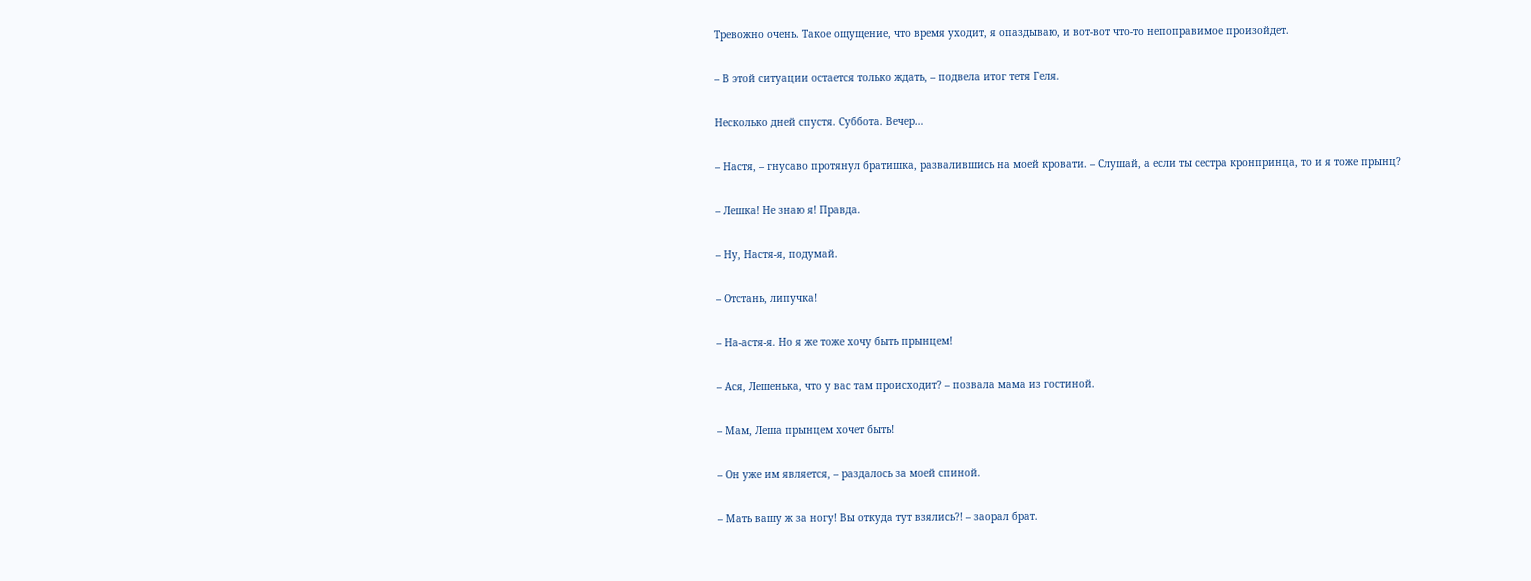Тревожно очень. Такое ощущение, что время уходит, я опаздываю, и вот-вот что-то непоправимое произойдет.

– В этой ситуации остается только ждать, – подвела итог тетя Геля.

Несколько дней спустя. Суббота. Вечер…

– Настя, – гнусаво протянул братишка, развалившись на моей кровати. – Слушай, а если ты сестра кронпринца, то и я тоже прынц?

– Лешка! Не знаю я! Правда.

– Ну, Настя-я, подумай.

– Отстань, липучка!

– На-астя-я. Но я же тоже хочу быть прынцем!

– Ася, Лешенька, что у вас там происходит? – позвала мама из гостиной.

– Мам, Леша прынцем хочет быть!

– Он уже им является, – раздалось за моей спиной.

– Мать вашу ж за ногу! Вы откуда тут взялись?! – заорал брат.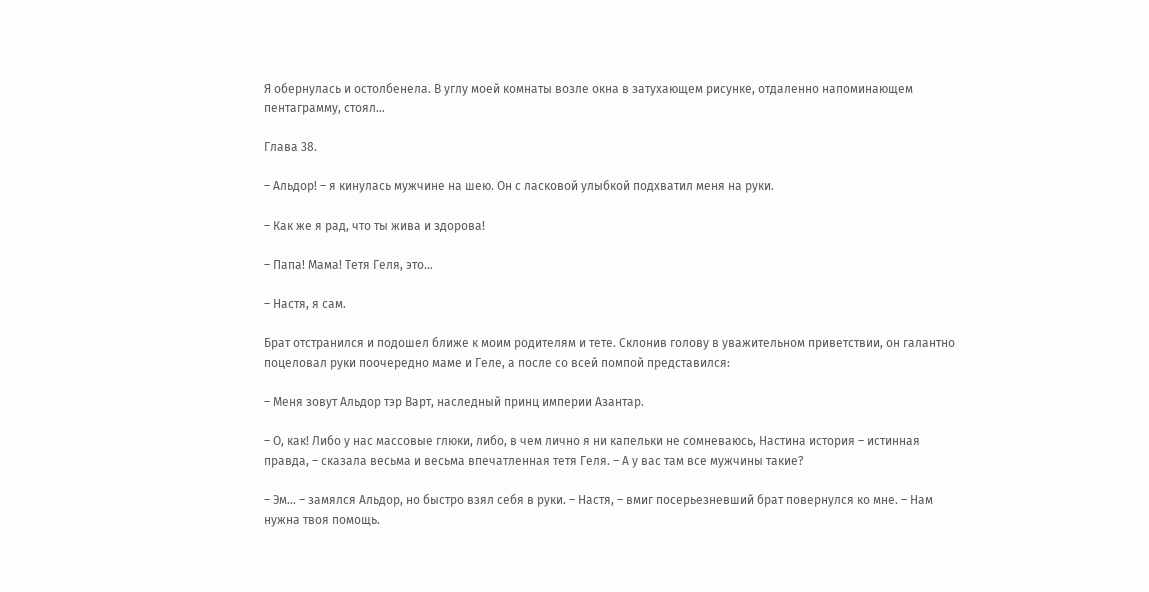Я обернулась и остолбенела. В углу моей комнаты возле окна в затухающем рисунке, отдаленно напоминающем пентаграмму, стоял…

Глава 38.

– Альдор! – я кинулась мужчине на шею. Он с ласковой улыбкой подхватил меня на руки.

– Как же я рад, что ты жива и здорова!

– Папа! Мама! Тетя Геля, это…

– Настя, я сам.

Брат отстранился и подошел ближе к моим родителям и тете. Склонив голову в уважительном приветствии, он галантно поцеловал руки поочередно маме и Геле, а после со всей помпой представился:

– Меня зовут Альдор тэр Варт, наследный принц империи Азантар.

– О, как! Либо у нас массовые глюки, либо, в чем лично я ни капельки не сомневаюсь, Настина история – истинная правда, – сказала весьма и весьма впечатленная тетя Геля. – А у вас там все мужчины такие?

– Эм… – замялся Альдор, но быстро взял себя в руки. – Настя, – вмиг посерьезневший брат повернулся ко мне. – Нам нужна твоя помощь.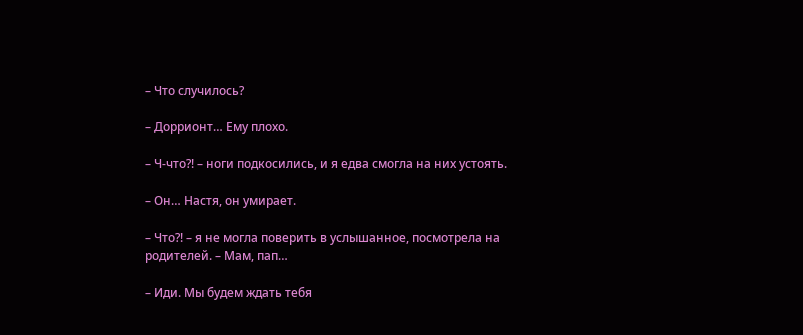– Что случилось?

– Доррионт… Ему плохо.

– Ч-что?! – ноги подкосились, и я едва смогла на них устоять.

– Он… Настя, он умирает.

– Что?! – я не могла поверить в услышанное, посмотрела на родителей. – Мам, пап…

– Иди. Мы будем ждать тебя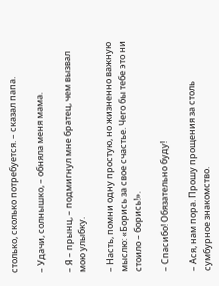столько, сколько потребуется. – сказал папа.

– Удачи, солнышко, – обняла меня мама.

– Я – прынц, – подмигнул мне братец, чем вызвал мою улыбку.

– Насть, помни одну простую, но жизненно важную мыслю: «Борись за свое счастье. Чего бы тебе это ни стоило – борись!».

– Спасибо! Обязательно буду!

– Ася, нам пора. Прошу прощения за столь сумбурное знакомство.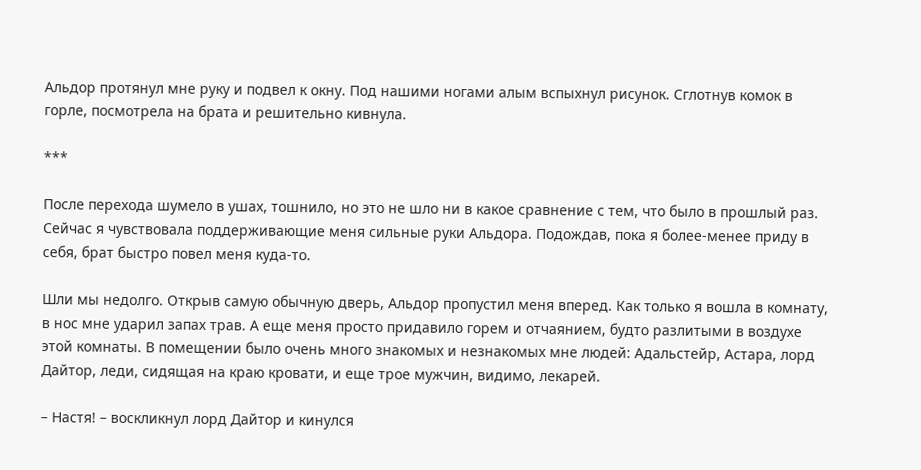Альдор протянул мне руку и подвел к окну. Под нашими ногами алым вспыхнул рисунок. Сглотнув комок в горле, посмотрела на брата и решительно кивнула.

***

После перехода шумело в ушах, тошнило, но это не шло ни в какое сравнение с тем, что было в прошлый раз. Сейчас я чувствовала поддерживающие меня сильные руки Альдора. Подождав, пока я более-менее приду в себя, брат быстро повел меня куда-то.

Шли мы недолго. Открыв самую обычную дверь, Альдор пропустил меня вперед. Как только я вошла в комнату, в нос мне ударил запах трав. А еще меня просто придавило горем и отчаянием, будто разлитыми в воздухе этой комнаты. В помещении было очень много знакомых и незнакомых мне людей: Адальстейр, Астара, лорд Дайтор, леди, сидящая на краю кровати, и еще трое мужчин, видимо, лекарей.

– Настя! – воскликнул лорд Дайтор и кинулся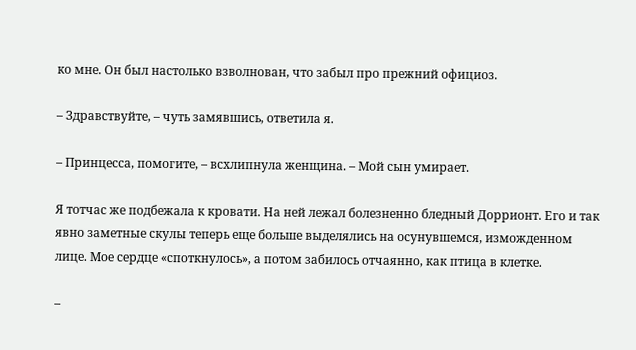ко мне. Он был настолько взволнован, что забыл про прежний официоз.

– Здравствуйте, – чуть замявшись, ответила я.

– Принцесса, помогите, – всхлипнула женщина. – Мой сын умирает.

Я тотчас же подбежала к кровати. На ней лежал болезненно бледный Доррионт. Его и так явно заметные скулы теперь еще больше выделялись на осунувшемся, изможденном лице. Мое сердце «споткнулось», а потом забилось отчаянно, как птица в клетке.

–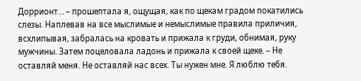Доррионт… – прошептала я, ощущая, как по щекам градом покатились слезы. Наплевав на все мыслимые и немыслимые правила приличия, всхлипывая, забралась на кровать и прижала к груди, обнимая, руку мужчины. Затем поцеловала ладонь и прижала к своей щеке. – Не оставляй меня. Не оставляй нас всех. Ты нужен мне. Я люблю тебя.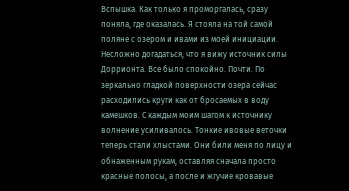Вспышка. Как только я проморгалась, сразу поняла, где оказалась. Я стояла на той самой поляне с озером и ивами из моей инициации. Несложно догадаться, что я вижу источник силы Доррионта. Все было спокойно. Почти. По зеркально гладкой поверхности озера сейчас расходились круги как от бросаемых в воду камешков. С каждым моим шагом к источнику волнение усиливалось. Тонкие ивовые веточки теперь стали хлыстами. Они били меня по лицу и обнаженным рукам, оставляя сначала просто красные полосы, а после и жгучие кровавые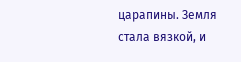царапины. Земля стала вязкой, и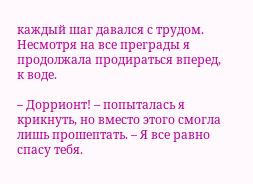каждый шаг давался с трудом. Несмотря на все преграды я продолжала продираться вперед, к воде.

– Доррионт! – попыталась я крикнуть, но вместо этого смогла лишь прошептать. – Я все равно спасу тебя.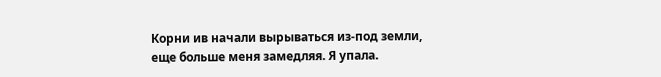Корни ив начали вырываться из-под земли, еще больше меня замедляя. Я упала.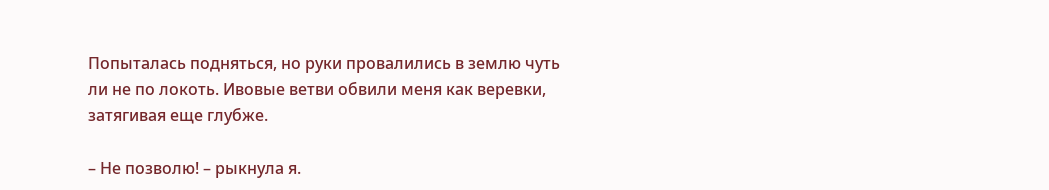Попыталась подняться, но руки провалились в землю чуть ли не по локоть. Ивовые ветви обвили меня как веревки, затягивая еще глубже.

– Не позволю! – рыкнула я.